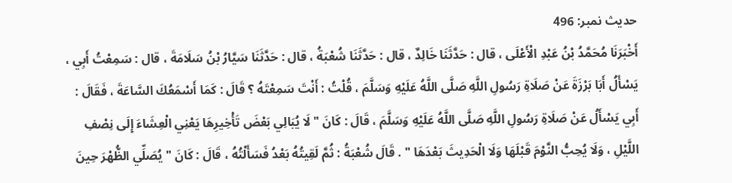حدیث نمبر: 496
أَخْبَرَنَا مُحَمَّدُ بْنُ عَبْدِ الْأَعْلَى ، قال : حَدَّثَنَا خَالِدٌ ، قال : حَدَّثَنَا شُعْبَةُ ، قال : حَدَّثَنَا سَيَّارُ بْنُ سَلَامَةَ ، قال : سَمِعْتُ أَبِي ، يَسْأَلُ أَبَا بَرْزَةَ عَنْ صَلَاةِ رَسُولِ اللَّهِ صَلَّى اللَّهُ عَلَيْهِ وَسَلَّمَ ، قُلْتُ : أَنْتَ سَمِعْتَهُ ؟ قَالَ : كَمَا أَسْمَعُكَ السَّاعَةَ ، فَقَالَ : أَبِي يَسْأَلُ عَنْ صَلَاةِ رَسُولِ اللَّهِ صَلَّى اللَّهُ عَلَيْهِ وَسَلَّمَ ، قَالَ : كَانَ " لَا يُبَالِي بَعْضَ تَأْخِيرِهَا يَعْنِي الْعِشَاءَ إِلَى نِصْفِ اللَّيْلِ ، وَلَا يُحِبُّ النَّوْمَ قَبْلَهَا وَلَا الْحَدِيثَ بَعْدَهَا " . قَالَ شُعْبَةُ : ثُمَّ لَقِيتُهُ بَعْدُ فَسَأَلْتُهُ ، قَالَ : كَانَ " يُصَلِّي الظُّهْرَ حِينَ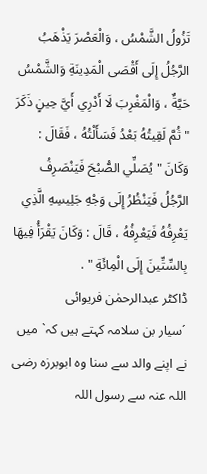تَزُولُ الشَّمْسُ ، وَالْعَصْرَ يَذْهَبُ الرَّجُلُ إِلَى أَقْصَى الْمَدِينَةِ وَالشَّمْسُ حَيَّةٌ ، وَالْمَغْرِبَ لَا أَدْرِي أَيَّ حِينٍ ذَكَرَ " ثُمَّ لَقِيتُهُ بَعْدُ فَسَأَلْتُهُ ، فَقَالَ : وَكَانَ " يُصَلِّي الصُّبْحَ فَيَنْصَرِفُ الرَّجُلُ فَيَنْظُرُ إِلَى وَجْهِ جَلِيسِهِ الَّذِي يَعْرِفُهُ فَيَعْرِفُهُ ، قَالَ : وَكَانَ يَقْرَأُ فِيهَا بِالسِّتِّينَ إِلَى الْمِائَةِ " .
ڈاکٹر عبدالرحمٰن فریوائی
´سیار بن سلامہ کہتے ہیں کہ` میں نے اپنے والد سے سنا وہ ابوبرزہ رضی اللہ عنہ سے رسول اللہ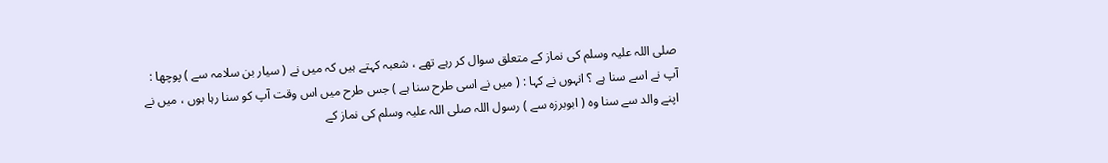صلی اللہ علیہ وسلم کی نماز کے متعلق سوال کر رہے تھے ، شعبہ کہتے ہیں کہ میں نے ( سیار بن سلامہ سے ) پوچھا : آپ نے اسے سنا ہے ؟ انہوں نے کہا : ( میں نے اسی طرح سنا ہے ) جس طرح میں اس وقت آپ کو سنا رہا ہوں ، میں نے اپنے والد سے سنا وہ ( ابوبرزہ سے ) رسول اللہ صلی اللہ علیہ وسلم کی نماز کے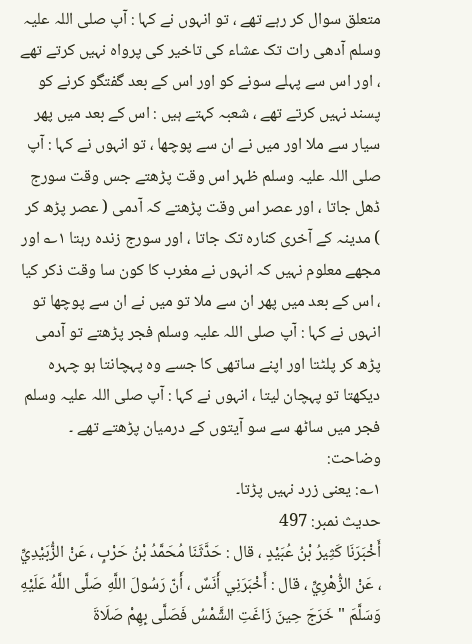متعلق سوال کر رہے تھے ، تو انہوں نے کہا : آپ صلی اللہ علیہ وسلم آدھی رات تک عشاء کی تاخیر کی پرواہ نہیں کرتے تھے ، اور اس سے پہلے سونے کو اور اس کے بعد گفتگو کرنے کو پسند نہیں کرتے تھے ، شعبہ کہتے ہیں : اس کے بعد میں پھر سیار سے ملا اور میں نے ان سے پوچھا ، تو انہوں نے کہا : آپ صلی اللہ علیہ وسلم ظہر اس وقت پڑھتے جس وقت سورج ڈھل جاتا ، اور عصر اس وقت پڑھتے کہ آدمی ( عصر پڑھ کر ) مدینہ کے آخری کنارہ تک جاتا ، اور سورج زندہ رہتا ۱؎ اور مجھے معلوم نہیں کہ انہوں نے مغرب کا کون سا وقت ذکر کیا ، اس کے بعد میں پھر ان سے ملا تو میں نے ان سے پوچھا تو انہوں نے کہا : آپ صلی اللہ علیہ وسلم فجر پڑھتے تو آدمی پڑھ کر پلٹتا اور اپنے ساتھی کا جسے وہ پہچانتا ہو چہرہ دیکھتا تو پہچان لیتا ، انہوں نے کہا : آپ صلی اللہ علیہ وسلم فجر میں ساٹھ سے سو آیتوں کے درمیان پڑھتے تھے ۔
وضاحت:
۱؎: یعنی زرد نہیں پڑتا۔
حدیث نمبر: 497
أَخْبَرَنَا كَثِيرُ بْنُ عُبَيْدٍ ، قال : حَدَّثَنَا مُحَمَّدُ بْنُ حَرْبٍ ، عَنْ الزُّبَيْدِيِّ ، عَنْ الزُّهْرِيِّ ، قال : أَخْبَرَنِي أَنَسٌ ، أَنّ رَسُولَ اللَّهِ صَلَّى اللَّهُ عَلَيْهِ وَسَلَّمَ " خَرَجَ حِينَ زَاغَتِ الشَّمْسُ فَصَلَّى بِهِمْ صَلَاةَ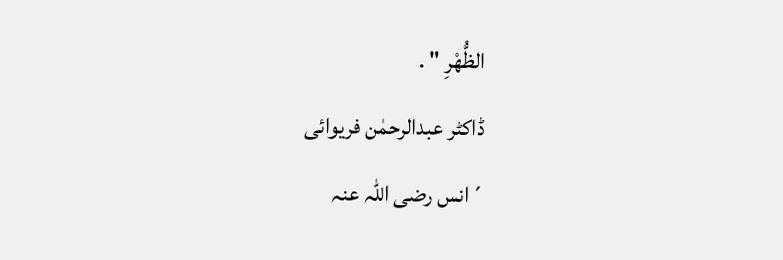الظُّهْرِ " .
ڈاکٹر عبدالرحمٰن فریوائی
´انس رضی اللہ عنہ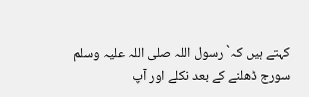کہتے ہیں کہ` رسول اللہ صلی اللہ علیہ وسلم سورج ڈھلنے کے بعد نکلے اور آپ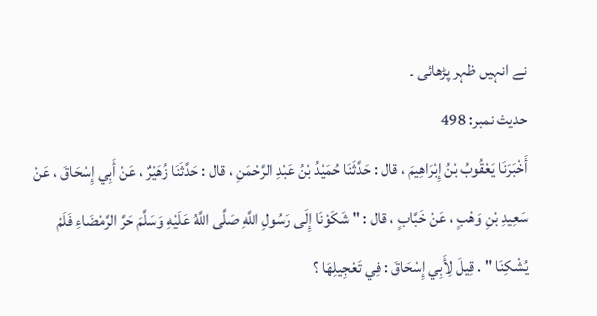نے انہیں ظہر پڑھائی ۔
حدیث نمبر: 498
أَخْبَرَنَا يَعْقُوبُ بْنُ إِبْرَاهِيمَ ، قال : حَدَّثَنَا حُمَيْدُ بْنُ عَبْدِ الرَّحْمَنِ ، قال : حَدَّثَنَا زُهَيْرٌ ، عَنْ أَبِي إِسْحَاقَ ، عَنْ سَعِيدِ بْنِ وَهْبٍ ، عَنْ خَبَّابٍ ، قال : " شَكَوْنَا إِلَى رَسُولِ اللَّهِ صَلَّى اللَّهُ عَلَيْهِ وَسَلَّمَ حَرَّ الرَّمْضَاءِ فَلَمْ يُشْكِنَا " . قِيلَ لِأَبِي إِسْحَاقَ : فِي تَعْجِيلِهَا ؟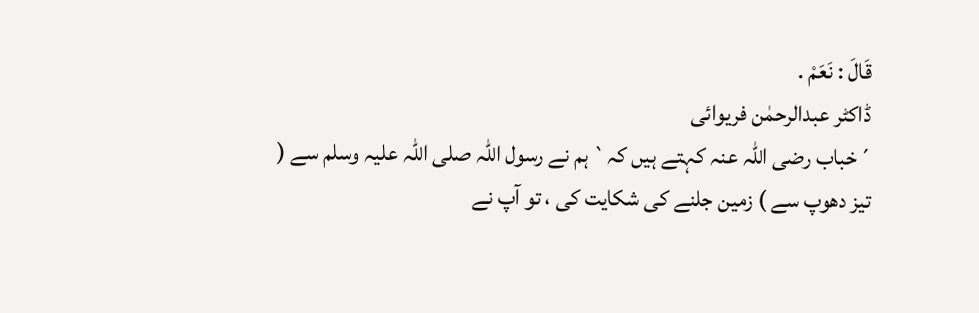قَالَ : نَعَمْ .
ڈاکٹر عبدالرحمٰن فریوائی
´خباب رضی اللہ عنہ کہتے ہیں کہ` ہم نے رسول اللہ صلی اللہ علیہ وسلم سے ( تیز دھوپ سے ) زمین جلنے کی شکایت کی ، تو آپ نے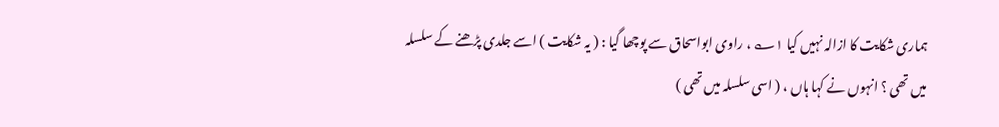ہماری شکایت کا ازالہ نہیں کیا ۱؎ ، راوی ابواسحاق سے پوچھا گیا : ( یہ شکایت ) اسے جلدی پڑھنے کے سلسلہ میں تھی ؟ انہوں نے کہا ہاں ، ( اسی سلسلہ میں تھی )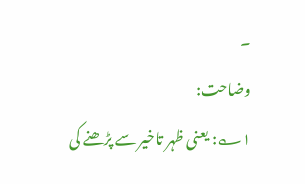۔
وضاحت:
۱؎: یعنی ظہر تاخیر سے پڑھنے کی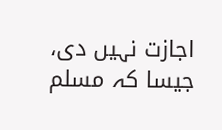اجازت نہیں دی، جیسا کہ مسلم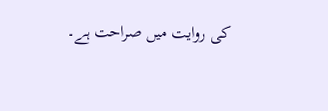کی روایت میں صراحت ہے۔